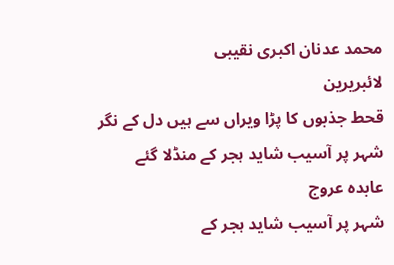محمد عدنان اکبری نقیبی
لائبریرین
قحط جذبوں کا پڑا ویراں سے ہیں دل کے نگر
شہر پر آسیب شاید ہجر کے منڈلا گئے
عابدہ عروج
شہر پر آسیب شاید ہجر کے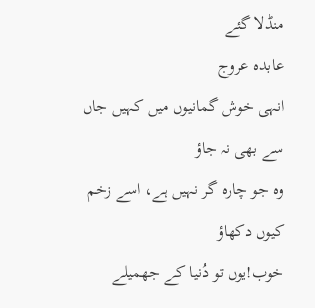منڈلا گئے
عابدہ عروج
انہی خوش گمانیوں میں کہیں جاں سے بھی نہ جاؤ
وہ جو چارہ گر نہیں ہے، اسے زخم کیوں دکھاؤ
خوب!یوں تو دُنیا کے جھمیلے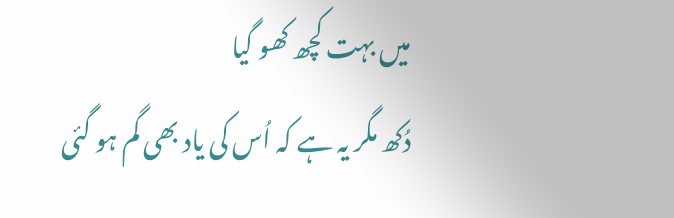میں بہت کچھ کھو گیا
دُکھ مگر یہ ہے کہ اُس کی یاد بھی گم ہو گئی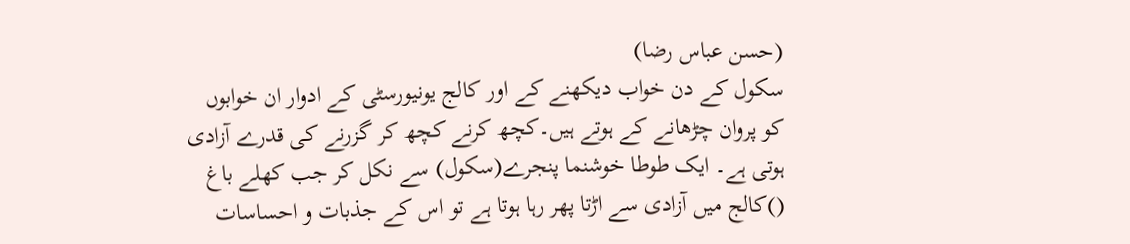(حسن عباس رضا)
سکول کے دن خواب دیکھنے کے اور کالج یونیورسٹی کے ادوار ان خوابوں کو پروان چڑھانے کے ہوتے ہیں۔کچھ کرنے کچھ کر گزرنے کی قدرے آزادی ہوتی ہے۔ ایک طوطا خوشنما پنجرے(سکول) سے نکل کر جب کھلے باغ ()کالج میں آزادی سے اڑتا پھر رہا ہوتا ہے تو اس کے جذبات و احساسات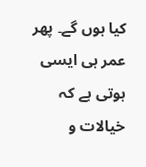کیا ہوں گے۔ پھر عمر ہی ایسی ہوتی ہے کہ خیالات و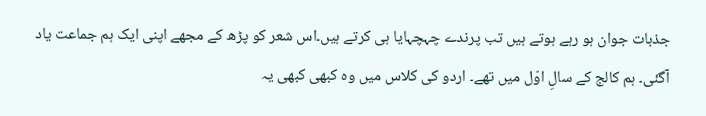جذبات جوان ہو رہے ہوتے ہیں تب پرندے چہچہایا ہی کرتے ہیں۔اس شعر کو پڑھ کے مجھے اپنی ایک ہم جماعت یاد آگئی۔ ہم کالج کے سالِ اوّل میں تھے۔ اردو کی کلاس میں وہ کبھی کبھی یہ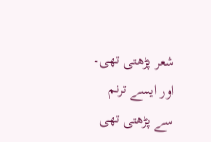شعر پڑھتی تھی۔ اور ایسے ترنم سے پڑھتی تھی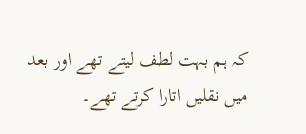کہ ہم بہت لطف لیتے تھے اور بعد میں نقلیں اتارا کرتے تھے۔